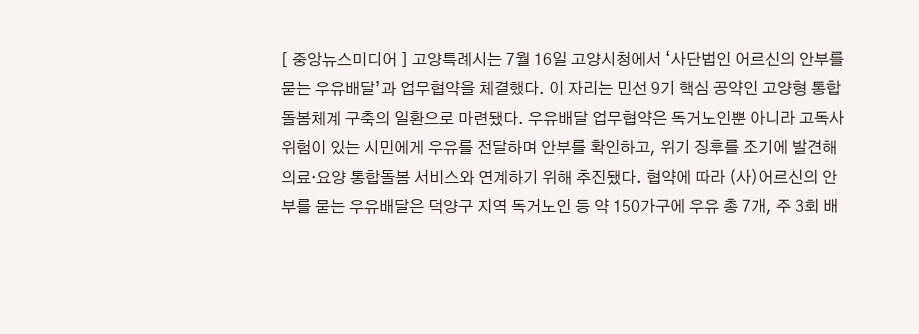[ 중앙뉴스미디어 ] 고양특례시는 7월 16일 고양시청에서 ‘사단법인 어르신의 안부를 묻는 우유배달’과 업무협약을 체결했다. 이 자리는 민선 9기 핵심 공약인 고양형 통합돌봄체계 구축의 일환으로 마련됐다. 우유배달 업무협약은 독거노인뿐 아니라 고독사 위험이 있는 시민에게 우유를 전달하며 안부를 확인하고, 위기 징후를 조기에 발견해 의료·요양 통합돌봄 서비스와 연계하기 위해 추진됐다. 협약에 따라 (사)어르신의 안부를 묻는 우유배달은 덕양구 지역 독거노인 등 약 150가구에 우유 총 7개, 주 3회 배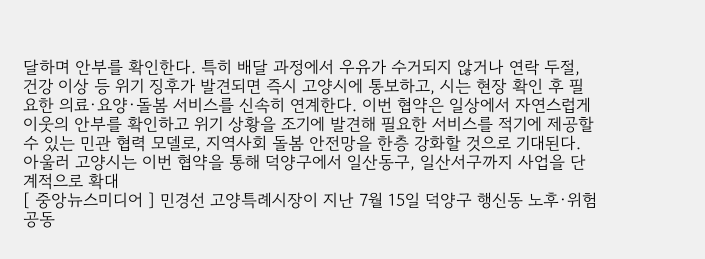달하며 안부를 확인한다. 특히 배달 과정에서 우유가 수거되지 않거나 연락 두절, 건강 이상 등 위기 징후가 발견되면 즉시 고양시에 통보하고, 시는 현장 확인 후 필요한 의료·요양·돌봄 서비스를 신속히 연계한다. 이번 협약은 일상에서 자연스럽게 이웃의 안부를 확인하고 위기 상황을 조기에 발견해 필요한 서비스를 적기에 제공할 수 있는 민관 협력 모델로, 지역사회 돌봄 안전망을 한층 강화할 것으로 기대된다. 아울러 고양시는 이번 협약을 통해 덕양구에서 일산동구, 일산서구까지 사업을 단계적으로 확대
[ 중앙뉴스미디어 ] 민경선 고양특례시장이 지난 7월 15일 덕양구 행신동 노후·위험 공동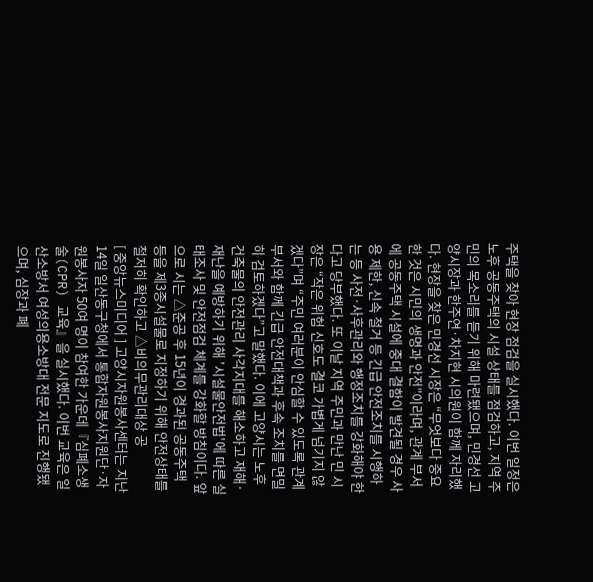주택을 찾아 현장 점검을 실시했다. 이번 일정은 노후 공동주택의 시설 상태를 점검하고, 지역 주민의 목소리를 듣기 위해 마련됐으며, 민경선 고양시장과 한주연·차지현 시의원이 함께 자리했다. 현장을 찾은 민경선 시장은 “무엇보다 중요한 것은 시민의 생명과 안전”이라며, 관계 부서에 공동주택 시설에 중대 결함이 발견될 경우 사용 제한, 신속 철거 등 긴급 안전조치를 시행하는 등 사전·사후관리와 행정조치를 강화해야 한다고 당부했다. 또 이날 지역 주민과 만난 민 시장은 “작은 위험 신호도 결코 가볍게 넘기지 않겠다”며 “주민 여러분이 안심할 수 있도록 관계 부서와 함께 긴급 안전대책과 후속 조치를 면밀히 검토하겠다”고 말했다. 이에 고양시는 노후 건축물의 안전관리 사각지대를 해소하고 재해·재난을 예방하기 위해 '시설물안전법'에 따른 실태조사 및 안전점검 체계를 강화할 방침이다. 앞으로 시는 △준공 후 15년이 경과된 공동주택 등을 제3종시설물로 지정하기 위해 안전상태를 철저히 확인하고 △비의무관리대상 공
[ 중앙뉴스미디어 ] 고양시자원봉사센터는 지난 14일 일산동구청에서 통합자원봉사지원단·자원봉사자 50여 명이 참여한 가운데『심폐소생술(CPR) 교육』을 실시했다. 이번 교육은 일산소방서 여성의용소방대 전문 지도로 진행됐으며, 심장과 폐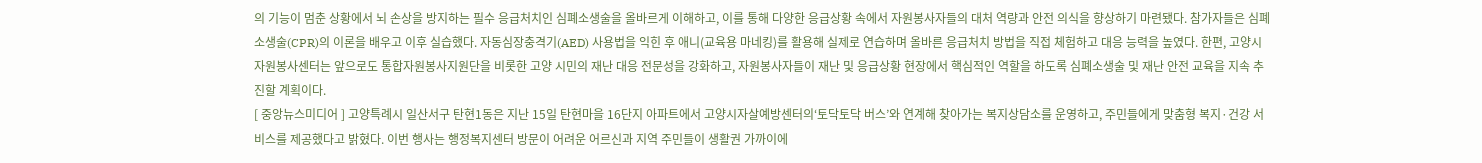의 기능이 멈춘 상황에서 뇌 손상을 방지하는 필수 응급처치인 심폐소생술을 올바르게 이해하고, 이를 통해 다양한 응급상황 속에서 자원봉사자들의 대처 역량과 안전 의식을 향상하기 마련됐다. 참가자들은 심폐소생술(CPR)의 이론을 배우고 이후 실습했다. 자동심장충격기(AED) 사용법을 익힌 후 애니(교육용 마네킹)를 활용해 실제로 연습하며 올바른 응급처치 방법을 직접 체험하고 대응 능력을 높였다. 한편, 고양시자원봉사센터는 앞으로도 통합자원봉사지원단을 비롯한 고양 시민의 재난 대응 전문성을 강화하고, 자원봉사자들이 재난 및 응급상황 현장에서 핵심적인 역할을 하도록 심폐소생술 및 재난 안전 교육을 지속 추진할 계획이다.
[ 중앙뉴스미디어 ] 고양특례시 일산서구 탄현1동은 지난 15일 탄현마을 16단지 아파트에서 고양시자살예방센터의‘토닥토닥 버스’와 연계해 찾아가는 복지상담소를 운영하고, 주민들에게 맞춤형 복지·건강 서비스를 제공했다고 밝혔다. 이번 행사는 행정복지센터 방문이 어려운 어르신과 지역 주민들이 생활권 가까이에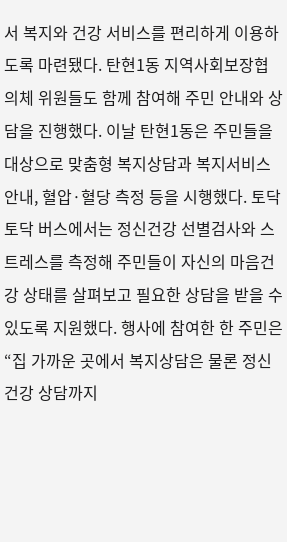서 복지와 건강 서비스를 편리하게 이용하도록 마련됐다. 탄현1동 지역사회보장협의체 위원들도 함께 참여해 주민 안내와 상담을 진행했다. 이날 탄현1동은 주민들을 대상으로 맞춤형 복지상담과 복지서비스 안내, 혈압·혈당 측정 등을 시행했다. 토닥토닥 버스에서는 정신건강 선별검사와 스트레스를 측정해 주민들이 자신의 마음건강 상태를 살펴보고 필요한 상담을 받을 수 있도록 지원했다. 행사에 참여한 한 주민은 “집 가까운 곳에서 복지상담은 물론 정신건강 상담까지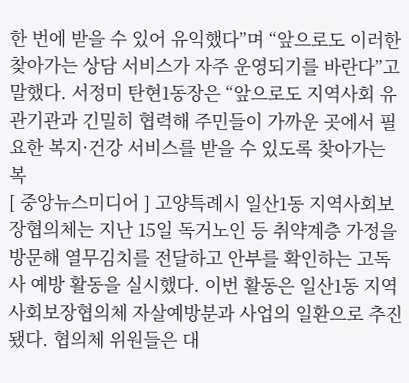한 번에 받을 수 있어 유익했다”며 “앞으로도 이러한 찾아가는 상담 서비스가 자주 운영되기를 바란다”고 말했다. 서정미 탄현1동장은 “앞으로도 지역사회 유관기관과 긴밀히 협력해 주민들이 가까운 곳에서 필요한 복지·건강 서비스를 받을 수 있도록 찾아가는 복
[ 중앙뉴스미디어 ] 고양특례시 일산1동 지역사회보장협의체는 지난 15일 독거노인 등 취약계층 가정을 방문해 열무김치를 전달하고 안부를 확인하는 고독사 예방 활동을 실시했다. 이번 활동은 일산1동 지역사회보장협의체 자살예방분과 사업의 일환으로 추진됐다. 협의체 위원들은 대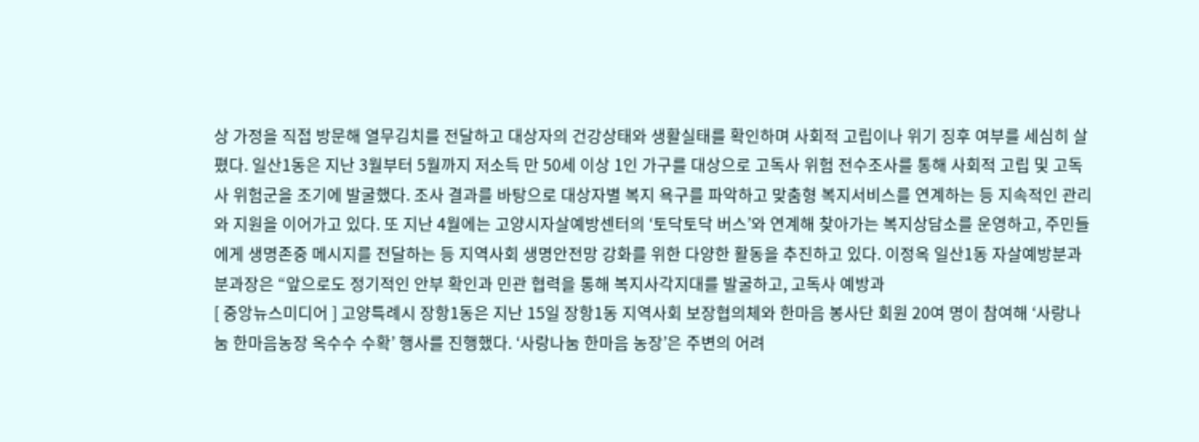상 가정을 직접 방문해 열무김치를 전달하고 대상자의 건강상태와 생활실태를 확인하며 사회적 고립이나 위기 징후 여부를 세심히 살폈다. 일산1동은 지난 3월부터 5월까지 저소득 만 50세 이상 1인 가구를 대상으로 고독사 위험 전수조사를 통해 사회적 고립 및 고독사 위험군을 조기에 발굴했다. 조사 결과를 바탕으로 대상자별 복지 욕구를 파악하고 맞춤형 복지서비스를 연계하는 등 지속적인 관리와 지원을 이어가고 있다. 또 지난 4월에는 고양시자살예방센터의 ‘토닥토닥 버스’와 연계해 찾아가는 복지상담소를 운영하고, 주민들에게 생명존중 메시지를 전달하는 등 지역사회 생명안전망 강화를 위한 다양한 활동을 추진하고 있다. 이정옥 일산1동 자살예방분과 분과장은 “앞으로도 정기적인 안부 확인과 민관 협력을 통해 복지사각지대를 발굴하고, 고독사 예방과
[ 중앙뉴스미디어 ] 고양특례시 장항1동은 지난 15일 장항1동 지역사회 보장협의체와 한마음 봉사단 회원 20여 명이 참여해 ‘사랑나눔 한마음농장 옥수수 수확’ 행사를 진행했다. ‘사랑나눔 한마음 농장’은 주변의 어려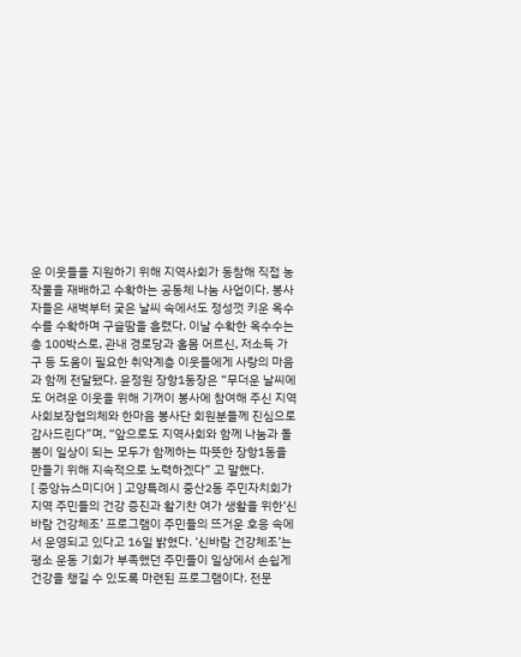운 이웃들을 지원하기 위해 지역사회가 동참해 직접 농작물을 재배하고 수확하는 공동체 나눔 사업이다. 봉사자들은 새벽부터 궂은 날씨 속에서도 정성껏 키운 옥수수를 수확하며 구슬땀을 흘렸다. 이날 수확한 옥수수는 총 100박스로, 관내 경로당과 홀몸 어르신, 저소득 가구 등 도움이 필요한 취약계층 이웃들에게 사랑의 마음과 함께 전달됐다. 윤정원 장항1동장은 “무더운 날씨에도 어려운 이웃을 위해 기꺼이 봉사에 참여해 주신 지역사회보장협의체와 한마음 봉사단 회원분들께 진심으로 감사드린다”며, “앞으로도 지역사회와 함께 나눔과 돌봄이 일상이 되는 모두가 함께하는 따뜻한 장항1동을 만들기 위해 지속적으로 노력하겠다” 고 말했다.
[ 중앙뉴스미디어 ] 고양특례시 중산2동 주민자치회가 지역 주민들의 건강 증진과 활기찬 여가 생활을 위한‘신바람 건강체조’ 프로그램이 주민들의 뜨거운 호응 속에서 운영되고 있다고 16일 밝혔다. ‘신바람 건강체조’는 평소 운동 기회가 부족했던 주민들이 일상에서 손쉽게 건강을 챙길 수 있도록 마련된 프로그램이다. 전문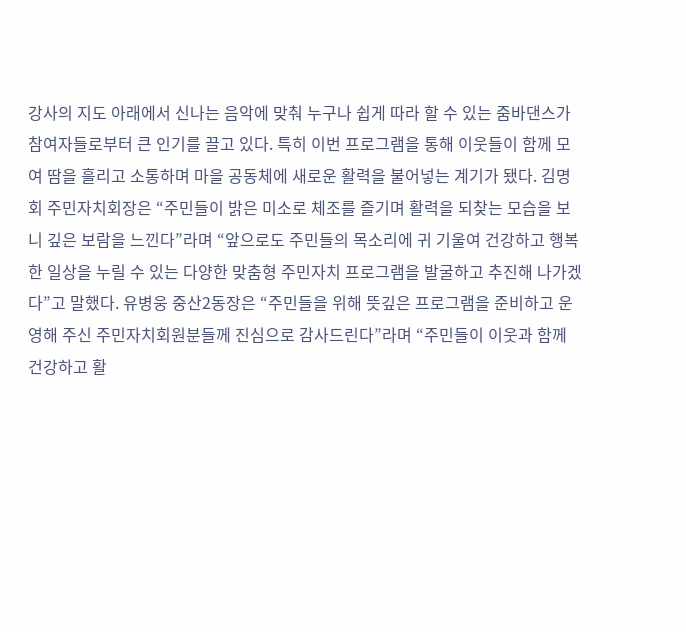강사의 지도 아래에서 신나는 음악에 맞춰 누구나 쉽게 따라 할 수 있는 줌바댄스가 참여자들로부터 큰 인기를 끌고 있다. 특히 이번 프로그램을 통해 이웃들이 함께 모여 땀을 흘리고 소통하며 마을 공동체에 새로운 활력을 불어넣는 계기가 됐다. 김명회 주민자치회장은 “주민들이 밝은 미소로 체조를 즐기며 활력을 되찾는 모습을 보니 깊은 보람을 느낀다”라며 “앞으로도 주민들의 목소리에 귀 기울여 건강하고 행복한 일상을 누릴 수 있는 다양한 맞춤형 주민자치 프로그램을 발굴하고 추진해 나가겠다”고 말했다. 유병웅 중산2동장은 “주민들을 위해 뜻깊은 프로그램을 준비하고 운영해 주신 주민자치회원분들께 진심으로 감사드린다”라며 “주민들이 이웃과 함께 건강하고 활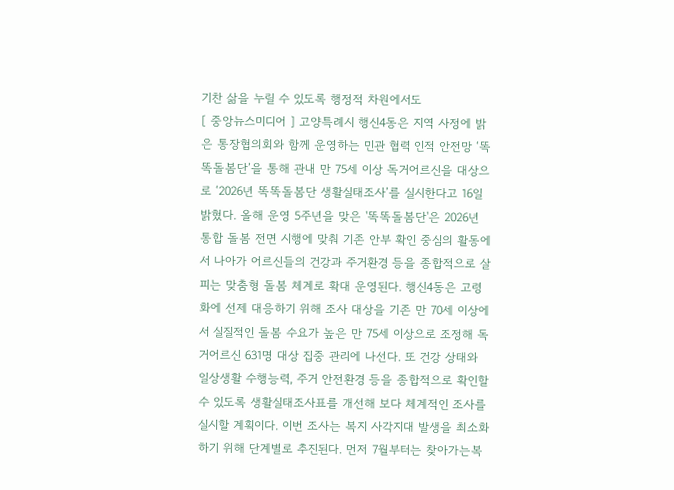기찬 삶을 누릴 수 있도록 행정적 차원에서도
[ 중앙뉴스미디어 ] 고양특례시 행신4동은 지역 사정에 밝은 통장협의회와 함께 운영하는 민관 협력 인적 안전망 ‘똑똑돌봄단’을 통해 관내 만 75세 이상 독거어르신을 대상으로 ‘2026년 똑똑돌봄단 생활실태조사’를 실시한다고 16일 밝혔다. 올해 운영 5주년을 맞은 '똑똑돌봄단'은 2026년 통합 돌봄 전면 시행에 맞춰 기존 안부 확인 중심의 활동에서 나아가 어르신들의 건강과 주거환경 등을 종합적으로 살피는 맞춤형 돌봄 체계로 확대 운영된다. 행신4동은 고령화에 선제 대응하기 위해 조사 대상을 기존 만 70세 이상에서 실질적인 돌봄 수요가 높은 만 75세 이상으로 조정해 독거어르신 631명 대상 집중 관리에 나선다. 또 건강 상태와 일상생활 수행능력, 주거 안전환경 등을 종합적으로 확인할 수 있도록 생활실태조사표를 개선해 보다 체계적인 조사를 실시할 계획이다. 이번 조사는 복지 사각지대 발생을 최소화하기 위해 단계별로 추진된다. 먼저 7월부터는 찾아가는복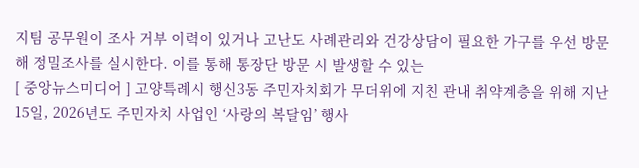지팀 공무원이 조사 거부 이력이 있거나 고난도 사례관리와 건강상담이 필요한 가구를 우선 방문해 정밀조사를 실시한다. 이를 통해 통장단 방문 시 발생할 수 있는
[ 중앙뉴스미디어 ] 고양특례시 행신3동 주민자치회가 무더위에 지친 관내 취약계층을 위해 지난 15일, 2026년도 주민자치 사업인 ‘사랑의 복달임’ 행사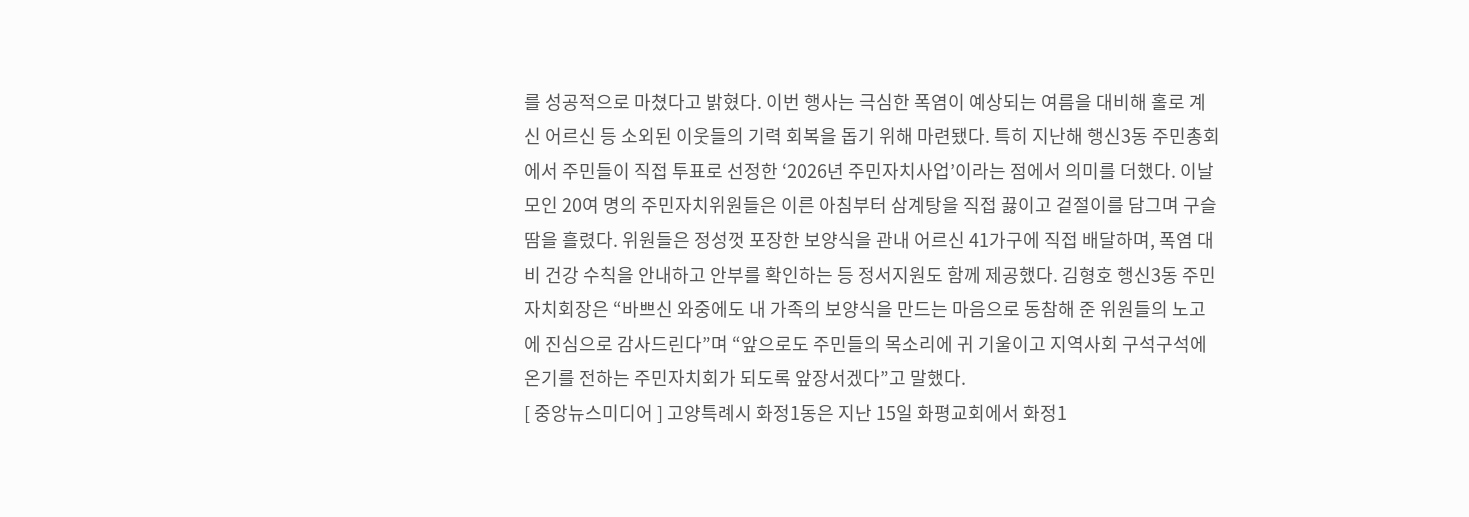를 성공적으로 마쳤다고 밝혔다. 이번 행사는 극심한 폭염이 예상되는 여름을 대비해 홀로 계신 어르신 등 소외된 이웃들의 기력 회복을 돕기 위해 마련됐다. 특히 지난해 행신3동 주민총회에서 주민들이 직접 투표로 선정한 ‘2026년 주민자치사업’이라는 점에서 의미를 더했다. 이날 모인 20여 명의 주민자치위원들은 이른 아침부터 삼계탕을 직접 끓이고 겉절이를 담그며 구슬땀을 흘렸다. 위원들은 정성껏 포장한 보양식을 관내 어르신 41가구에 직접 배달하며, 폭염 대비 건강 수칙을 안내하고 안부를 확인하는 등 정서지원도 함께 제공했다. 김형호 행신3동 주민자치회장은 “바쁘신 와중에도 내 가족의 보양식을 만드는 마음으로 동참해 준 위원들의 노고에 진심으로 감사드린다”며 “앞으로도 주민들의 목소리에 귀 기울이고 지역사회 구석구석에 온기를 전하는 주민자치회가 되도록 앞장서겠다”고 말했다.
[ 중앙뉴스미디어 ] 고양특례시 화정1동은 지난 15일 화평교회에서 화정1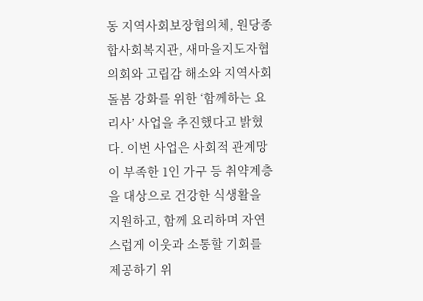동 지역사회보장협의체, 원당종합사회복지관, 새마을지도자협의회와 고립감 해소와 지역사회 돌봄 강화를 위한 ‘함께하는 요리사’ 사업을 추진했다고 밝혔다. 이번 사업은 사회적 관계망이 부족한 1인 가구 등 취약계층을 대상으로 건강한 식생활을 지원하고, 함께 요리하며 자연스럽게 이웃과 소통할 기회를 제공하기 위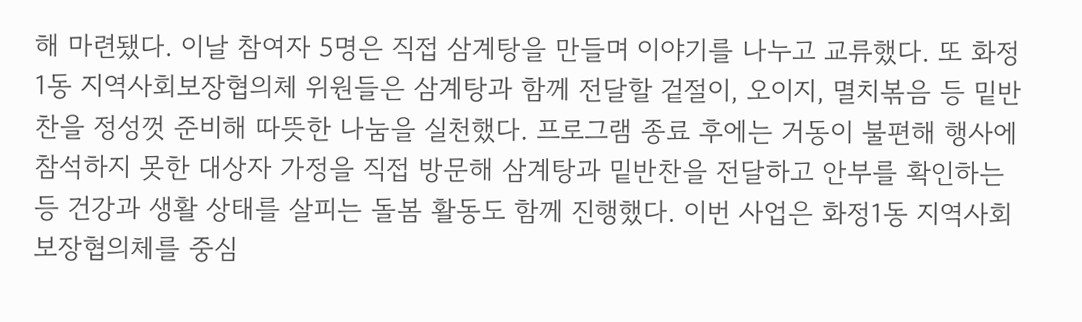해 마련됐다. 이날 참여자 5명은 직접 삼계탕을 만들며 이야기를 나누고 교류했다. 또 화정1동 지역사회보장협의체 위원들은 삼계탕과 함께 전달할 겉절이, 오이지, 멸치볶음 등 밑반찬을 정성껏 준비해 따뜻한 나눔을 실천했다. 프로그램 종료 후에는 거동이 불편해 행사에 참석하지 못한 대상자 가정을 직접 방문해 삼계탕과 밑반찬을 전달하고 안부를 확인하는 등 건강과 생활 상태를 살피는 돌봄 활동도 함께 진행했다. 이번 사업은 화정1동 지역사회보장협의체를 중심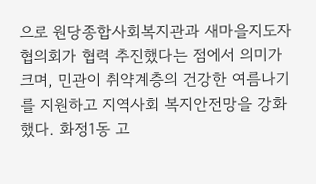으로 원당종합사회복지관과 새마을지도자협의회가 협력 추진했다는 점에서 의미가 크며, 민관이 취약계층의 건강한 여름나기를 지원하고 지역사회 복지안전망을 강화했다. 화정1동 고